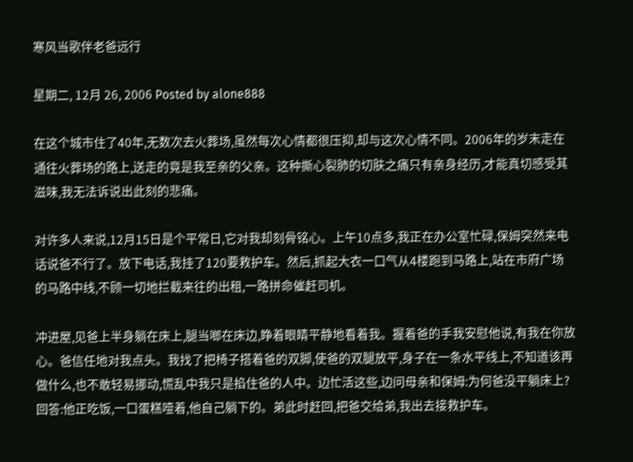寒风当歌伴老爸远行

星期二, 12月 26, 2006 Posted by alone888

在这个城市住了40年,无数次去火葬场,虽然每次心情都很压抑,却与这次心情不同。2006年的岁末走在通往火葬场的路上,送走的竟是我至亲的父亲。这种撕心裂肺的切肤之痛只有亲身经历,才能真切感受其滋味,我无法诉说出此刻的悲痛。

对许多人来说,12月15日是个平常日,它对我却刻骨铭心。上午10点多,我正在办公室忙碌,保姆突然来电话说爸不行了。放下电话,我挂了120要救护车。然后,抓起大衣一口气从4楼跑到马路上,站在市府广场的马路中线,不顾一切地拦截来往的出租,一路拼命催赶司机。

冲进屋,见爸上半身躺在床上,腿当啷在床边,睁着眼睛平静地看着我。握着爸的手我安慰他说,有我在你放心。爸信任地对我点头。我找了把椅子搭着爸的双脚,使爸的双腿放平,身子在一条水平线上,不知道该再做什么,也不敢轻易挪动,慌乱中我只是掐住爸的人中。边忙活这些,边问母亲和保姆:为何爸没平躺床上?回答:他正吃饭,一口蛋糕噎着,他自己躺下的。弟此时赶回,把爸交给弟,我出去接救护车。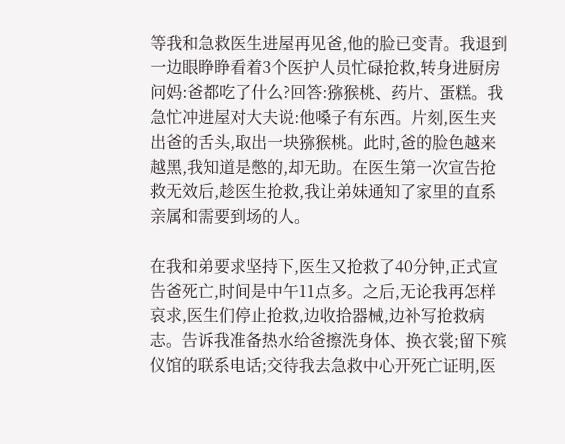等我和急救医生进屋再见爸,他的脸已变青。我退到一边眼睁睁看着3个医护人员忙碌抢救,转身进厨房问妈:爸都吃了什么?回答:猕猴桃、药片、蛋糕。我急忙冲进屋对大夫说:他嗓子有东西。片刻,医生夹出爸的舌头,取出一块猕猴桃。此时,爸的脸色越来越黑,我知道是憋的,却无助。在医生第一次宣告抢救无效后,趁医生抢救,我让弟妹通知了家里的直系亲属和需要到场的人。

在我和弟要求坚持下,医生又抢救了40分钟,正式宣告爸死亡,时间是中午11点多。之后,无论我再怎样哀求,医生们停止抢救,边收拾器械,边补写抢救病志。告诉我准备热水给爸擦洗身体、换衣裳;留下殡仪馆的联系电话;交待我去急救中心开死亡证明,医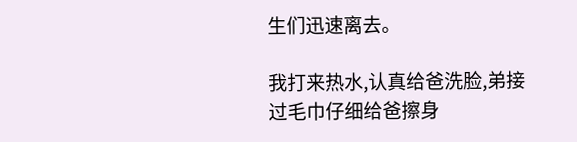生们迅速离去。

我打来热水,认真给爸洗脸,弟接过毛巾仔细给爸擦身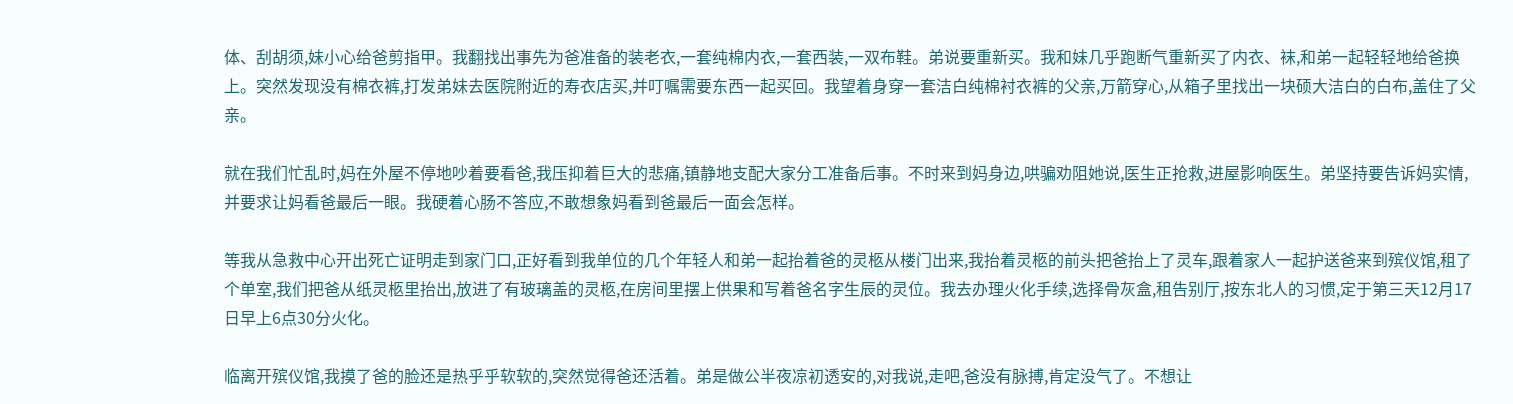体、刮胡须,妹小心给爸剪指甲。我翻找出事先为爸准备的装老衣,一套纯棉内衣,一套西装,一双布鞋。弟说要重新买。我和妹几乎跑断气重新买了内衣、袜,和弟一起轻轻地给爸换上。突然发现没有棉衣裤,打发弟妹去医院附近的寿衣店买,并叮嘱需要东西一起买回。我望着身穿一套洁白纯棉衬衣裤的父亲,万箭穿心,从箱子里找出一块硕大洁白的白布,盖住了父亲。

就在我们忙乱时,妈在外屋不停地吵着要看爸,我压抑着巨大的悲痛,镇静地支配大家分工准备后事。不时来到妈身边,哄骗劝阻她说,医生正抢救,进屋影响医生。弟坚持要告诉妈实情,并要求让妈看爸最后一眼。我硬着心肠不答应,不敢想象妈看到爸最后一面会怎样。

等我从急救中心开出死亡证明走到家门口,正好看到我单位的几个年轻人和弟一起抬着爸的灵柩从楼门出来,我抬着灵柩的前头把爸抬上了灵车,跟着家人一起护送爸来到殡仪馆,租了个单室,我们把爸从纸灵柩里抬出,放进了有玻璃盖的灵柩,在房间里摆上供果和写着爸名字生辰的灵位。我去办理火化手续,选择骨灰盒,租告别厅,按东北人的习惯,定于第三天12月17日早上6点30分火化。

临离开殡仪馆,我摸了爸的脸还是热乎乎软软的,突然觉得爸还活着。弟是做公半夜凉初透安的,对我说,走吧,爸没有脉搏,肯定没气了。不想让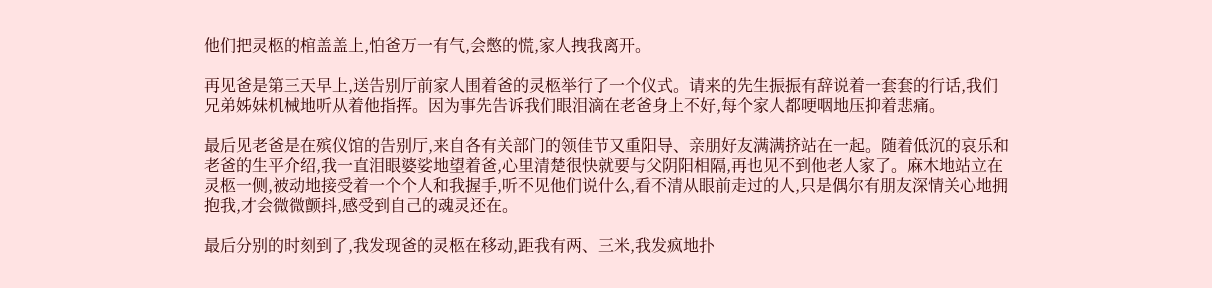他们把灵柩的棺盖盖上,怕爸万一有气,会憋的慌,家人拽我离开。

再见爸是第三天早上,送告别厅前家人围着爸的灵柩举行了一个仪式。请来的先生振振有辞说着一套套的行话,我们兄弟姊妹机械地听从着他指挥。因为事先告诉我们眼泪滴在老爸身上不好,每个家人都哽咽地压抑着悲痛。

最后见老爸是在殡仪馆的告别厅,来自各有关部门的领佳节又重阳导、亲朋好友满满挤站在一起。随着低沉的哀乐和老爸的生平介绍,我一直泪眼婆娑地望着爸,心里清楚很快就要与父阴阳相隔,再也见不到他老人家了。麻木地站立在灵柩一侧,被动地接受着一个个人和我握手,听不见他们说什么,看不清从眼前走过的人,只是偶尔有朋友深情关心地拥抱我,才会微微颤抖,感受到自己的魂灵还在。

最后分别的时刻到了,我发现爸的灵柩在移动,距我有两、三米,我发疯地扑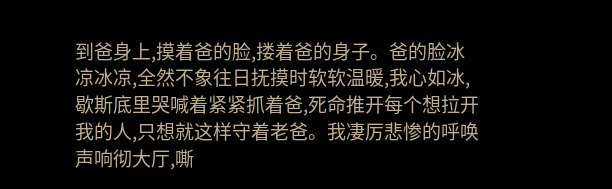到爸身上,摸着爸的脸,搂着爸的身子。爸的脸冰凉冰凉,全然不象往日抚摸时软软温暖,我心如冰,歇斯底里哭喊着紧紧抓着爸,死命推开每个想拉开我的人,只想就这样守着老爸。我凄厉悲惨的呼唤声响彻大厅,嘶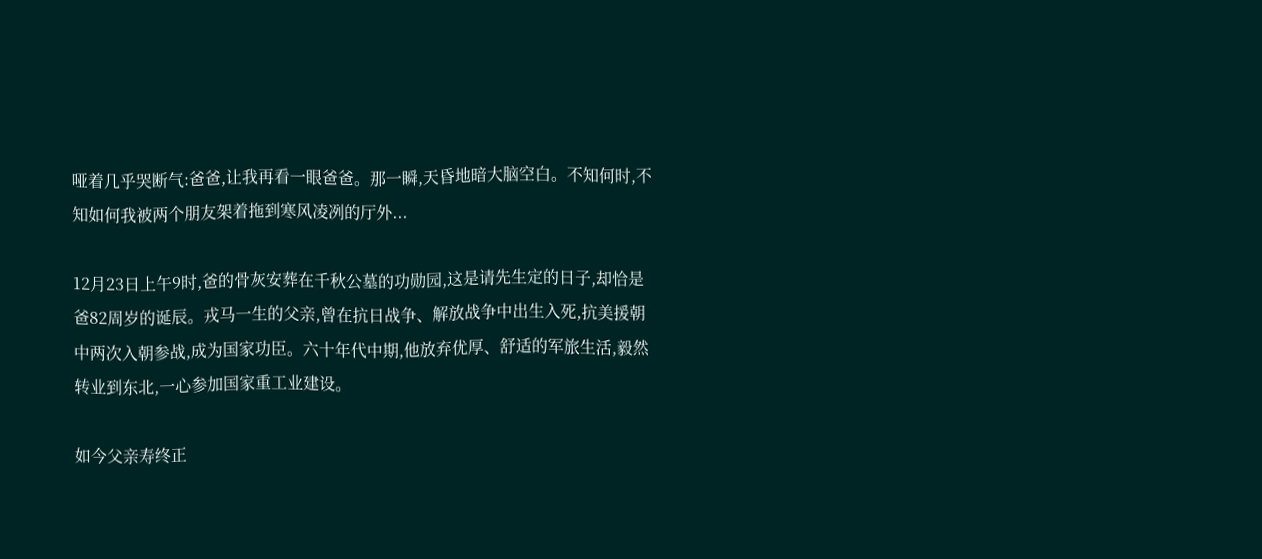哑着几乎哭断气:爸爸,让我再看一眼爸爸。那一瞬,天昏地暗大脑空白。不知何时,不知如何我被两个朋友架着拖到寒风凌冽的厅外...

12月23日上午9时,爸的骨灰安葬在千秋公墓的功勋园,这是请先生定的日子,却恰是爸82周岁的诞辰。戎马一生的父亲,曾在抗日战争、解放战争中出生入死,抗美援朝中两次入朝参战,成为国家功臣。六十年代中期,他放弃优厚、舒适的军旅生活,毅然转业到东北,一心参加国家重工业建设。

如今父亲寿终正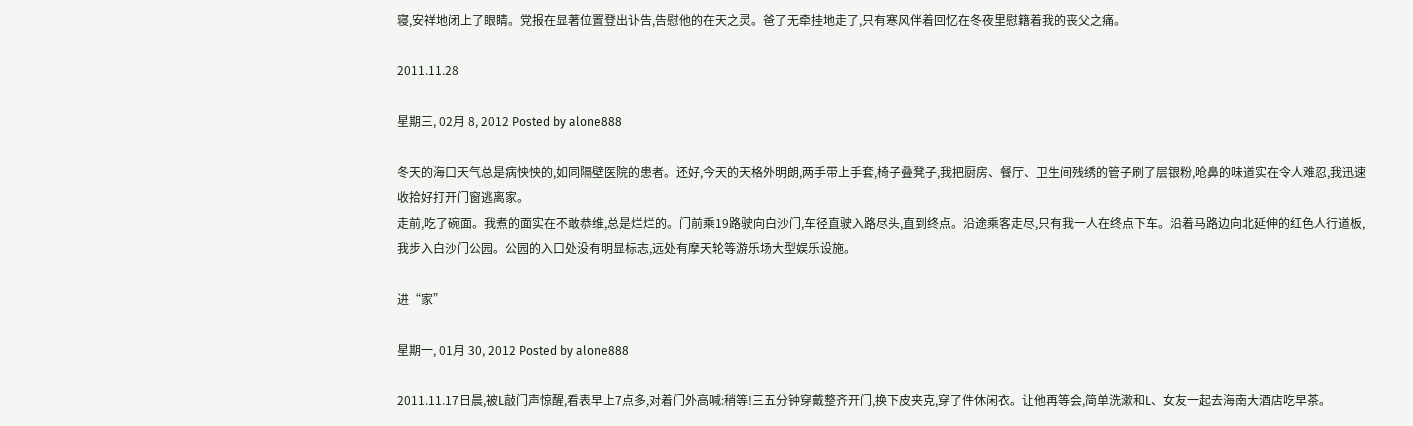寝,安祥地闭上了眼睛。党报在显著位置登出讣告,告慰他的在天之灵。爸了无牵挂地走了,只有寒风伴着回忆在冬夜里慰籍着我的丧父之痛。

2011.11.28

星期三, 02月 8, 2012 Posted by alone888

冬天的海口天气总是病怏怏的,如同隔壁医院的患者。还好,今天的天格外明朗,两手带上手套,椅子叠凳子,我把厨房、餐厅、卫生间残绣的管子刷了层银粉,呛鼻的味道实在令人难忍,我迅速收拾好打开门窗逃离家。
走前,吃了碗面。我煮的面实在不敢恭维,总是烂烂的。门前乘19路驶向白沙门,车径直驶入路尽头,直到终点。沿途乘客走尽,只有我一人在终点下车。沿着马路边向北延伸的红色人行道板,我步入白沙门公园。公园的入口处没有明显标志,远处有摩天轮等游乐场大型娱乐设施。

进“家”

星期一, 01月 30, 2012 Posted by alone888

2011.11.17日晨,被L敲门声惊醒,看表早上7点多,对着门外高喊:稍等!三五分钟穿戴整齐开门,换下皮夹克,穿了件休闲衣。让他再等会,简单洗漱和L、女友一起去海南大酒店吃早茶。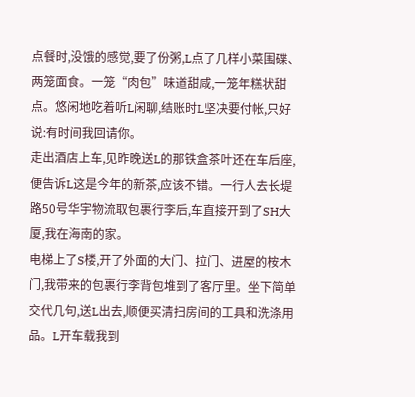点餐时,没饿的感觉,要了份粥,L点了几样小菜围碟、两笼面食。一笼“肉包”味道甜咸,一笼年糕状甜点。悠闲地吃着听L闲聊,结账时L坚决要付帐,只好说:有时间我回请你。
走出酒店上车,见昨晚送L的那铁盒茶叶还在车后座,便告诉L这是今年的新茶,应该不错。一行人去长堤路50号华宇物流取包裹行李后,车直接开到了SH大厦,我在海南的家。
电梯上了S楼,开了外面的大门、拉门、进屋的桉木门,我带来的包裹行李背包堆到了客厅里。坐下简单交代几句,送L出去,顺便买清扫房间的工具和洗涤用品。L开车载我到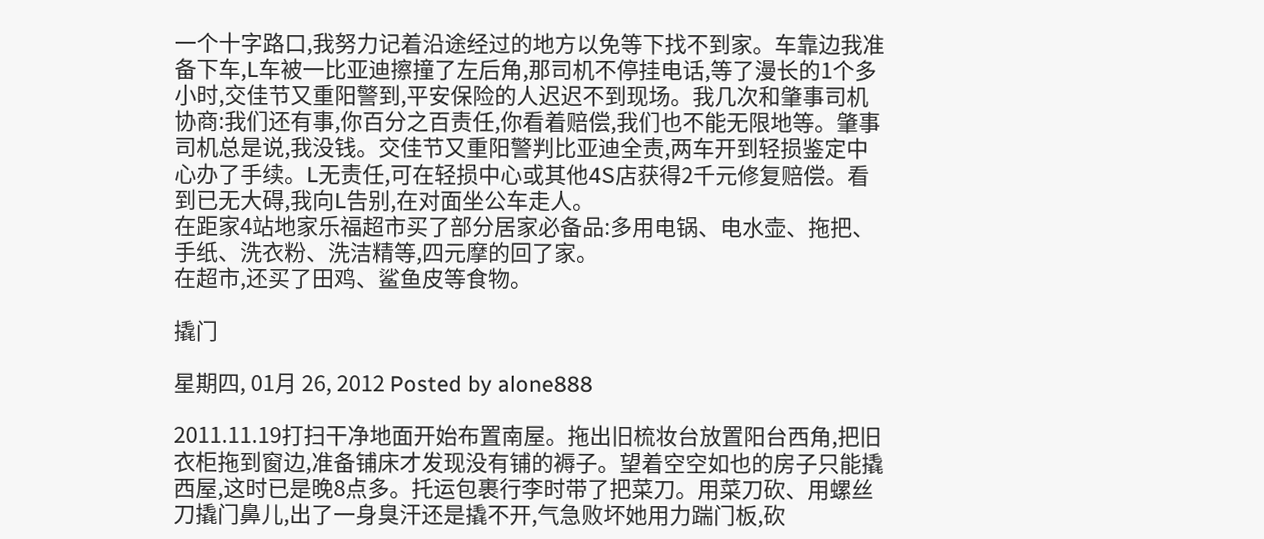一个十字路口,我努力记着沿途经过的地方以免等下找不到家。车靠边我准备下车,L车被一比亚迪擦撞了左后角,那司机不停挂电话,等了漫长的1个多小时,交佳节又重阳警到,平安保险的人迟迟不到现场。我几次和肇事司机协商:我们还有事,你百分之百责任,你看着赔偿,我们也不能无限地等。肇事司机总是说,我没钱。交佳节又重阳警判比亚迪全责,两车开到轻损鉴定中心办了手续。L无责任,可在轻损中心或其他4S店获得2千元修复赔偿。看到已无大碍,我向L告别,在对面坐公车走人。
在距家4站地家乐福超市买了部分居家必备品:多用电锅、电水壶、拖把、手纸、洗衣粉、洗洁精等,四元摩的回了家。
在超市,还买了田鸡、鲨鱼皮等食物。

撬门

星期四, 01月 26, 2012 Posted by alone888

2011.11.19打扫干净地面开始布置南屋。拖出旧梳妆台放置阳台西角,把旧衣柜拖到窗边,准备铺床才发现没有铺的褥子。望着空空如也的房子只能撬西屋,这时已是晚8点多。托运包裹行李时带了把菜刀。用菜刀砍、用螺丝刀撬门鼻儿,出了一身臭汗还是撬不开,气急败坏她用力踹门板,砍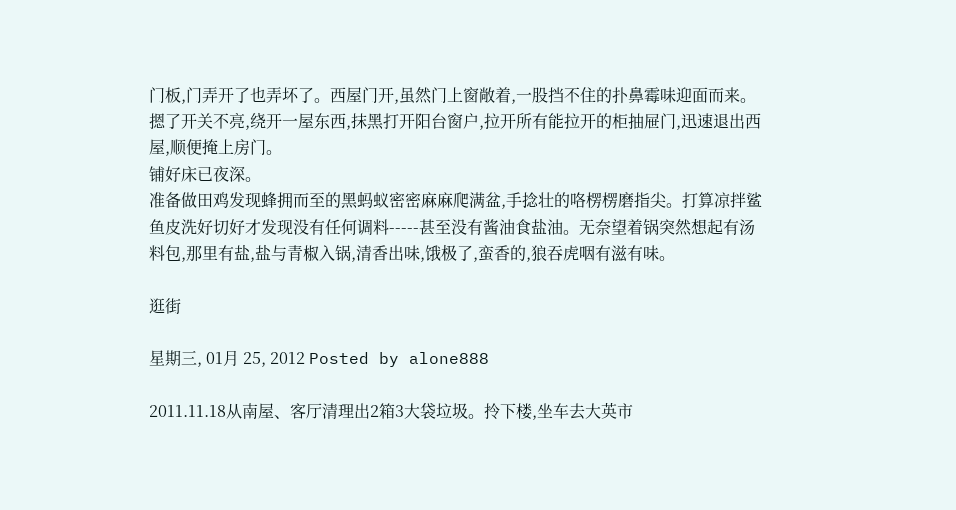门板,门弄开了也弄坏了。西屋门开,虽然门上窗敞着,一股挡不住的扑鼻霉味迎面而来。摁了开关不亮,绕开一屋东西,抹黑打开阳台窗户,拉开所有能拉开的柜抽屉门,迅速退出西屋,顺便掩上房门。
铺好床已夜深。
准备做田鸡发现蜂拥而至的黑蚂蚁密密麻麻爬满盆,手捻壮的咯楞楞磨指尖。打算凉拌鲨鱼皮洗好切好才发现没有任何调料-----甚至没有酱油食盐油。无奈望着锅突然想起有汤料包,那里有盐,盐与青椒入锅,清香出味,饿极了,蛮香的,狼吞虎咽有滋有味。

逛街

星期三, 01月 25, 2012 Posted by alone888

2011.11.18从南屋、客厅清理出2箱3大袋垃圾。拎下楼,坐车去大英市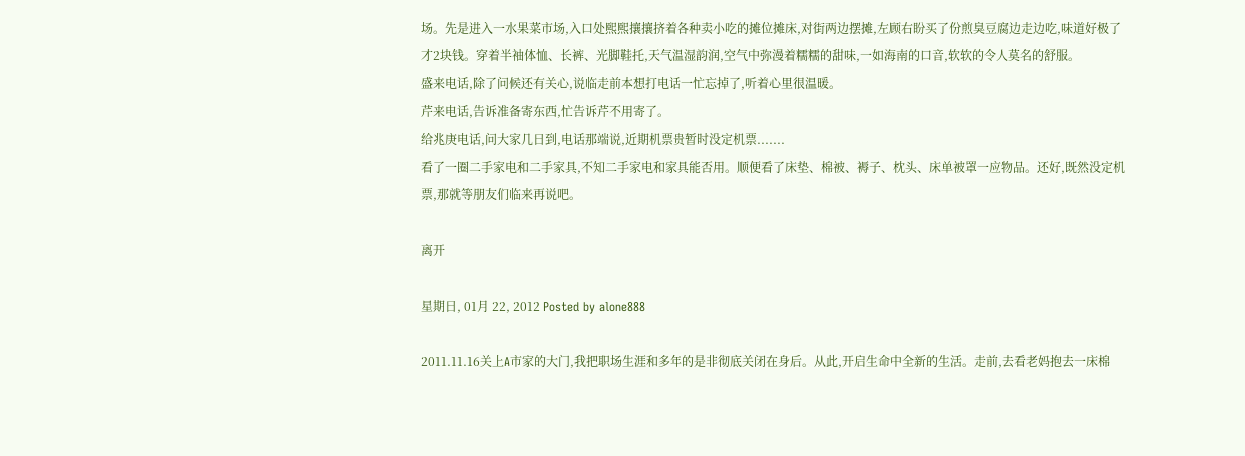场。先是进入一水果菜市场,入口处熙熙攘攘挤着各种卖小吃的摊位摊床,对街两边摆摊,左顾右盼买了份煎臭豆腐边走边吃,味道好极了才2块钱。穿着半袖体恤、长裤、光脚鞋托,天气温湿韵润,空气中弥漫着糯糯的甜味,一如海南的口音,软软的令人莫名的舒服。
盛来电话,除了问候还有关心,说临走前本想打电话一忙忘掉了,听着心里很温暖。
芹来电话,告诉准备寄东西,忙告诉芹不用寄了。
给兆庚电话,问大家几日到,电话那端说,近期机票贵暂时没定机票.......
看了一圈二手家电和二手家具,不知二手家电和家具能否用。顺便看了床垫、棉被、褥子、枕头、床单被罩一应物品。还好,既然没定机票,那就等朋友们临来再说吧。

离开

星期日, 01月 22, 2012 Posted by alone888

2011.11.16关上A市家的大门,我把职场生涯和多年的是非彻底关闭在身后。从此,开启生命中全新的生活。走前,去看老妈抱去一床棉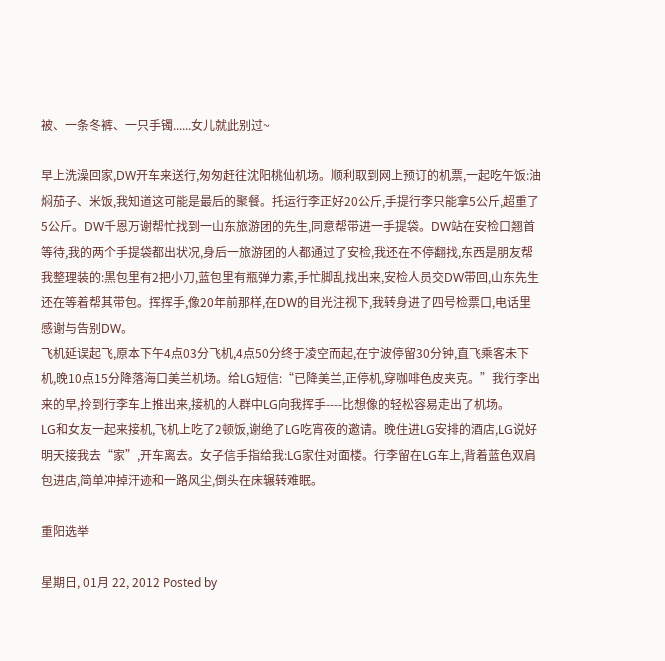被、一条冬裤、一只手镯......女儿就此别过~

早上洗澡回家,DW开车来送行,匆匆赶往沈阳桃仙机场。顺利取到网上预订的机票,一起吃午饭:油焖茄子、米饭,我知道这可能是最后的聚餐。托运行李正好20公斤,手提行李只能拿5公斤,超重了5公斤。DW千恩万谢帮忙找到一山东旅游团的先生,同意帮带进一手提袋。DW站在安检口翘首等待,我的两个手提袋都出状况,身后一旅游团的人都通过了安检,我还在不停翻找,东西是朋友帮我整理装的:黒包里有2把小刀,蓝包里有瓶弹力素,手忙脚乱找出来,安检人员交DW带回,山东先生还在等着帮其带包。挥挥手,像20年前那样,在DW的目光注视下,我转身进了四号检票口,电话里感谢与告别DW。
飞机延误起飞,原本下午4点03分飞机,4点50分终于凌空而起,在宁波停留30分钟,直飞乘客未下机,晚10点15分降落海口美兰机场。给LG短信:“已降美兰,正停机,穿咖啡色皮夹克。”我行李出来的早,拎到行李车上推出来,接机的人群中LG向我挥手----比想像的轻松容易走出了机场。
LG和女友一起来接机,飞机上吃了2顿饭,谢绝了LG吃宵夜的邀请。晚住进LG安排的酒店,LG说好明天接我去“家”,开车离去。女子信手指给我:LG家住对面楼。行李留在LG车上,背着蓝色双肩包进店,简单冲掉汗迹和一路风尘,倒头在床辗转难眠。

重阳选举

星期日, 01月 22, 2012 Posted by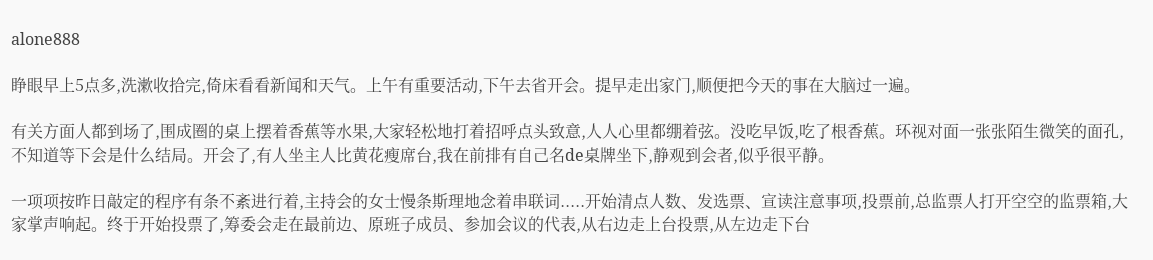alone888

睁眼早上5点多,洗漱收拾完,倚床看看新闻和天气。上午有重要活动,下午去省开会。提早走出家门,顺便把今天的事在大脑过一遍。

有关方面人都到场了,围成圈的桌上摆着香蕉等水果,大家轻松地打着招呼点头致意,人人心里都绷着弦。没吃早饭,吃了根香蕉。环视对面一张张陌生微笑的面孔,不知道等下会是什么结局。开会了,有人坐主人比黄花瘦席台,我在前排有自己名de桌牌坐下,静观到会者,似乎很平静。

一项项按昨日敲定的程序有条不紊进行着,主持会的女士慢条斯理地念着串联词.....开始清点人数、发选票、宣读注意事项,投票前,总监票人打开空空的监票箱,大家掌声响起。终于开始投票了,筹委会走在最前边、原班子成员、参加会议的代表,从右边走上台投票,从左边走下台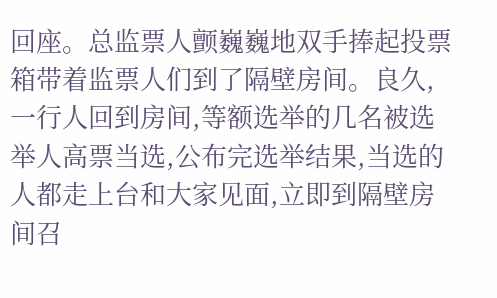回座。总监票人颤巍巍地双手捧起投票箱带着监票人们到了隔壁房间。良久,一行人回到房间,等额选举的几名被选举人高票当选,公布完选举结果,当选的人都走上台和大家见面,立即到隔壁房间召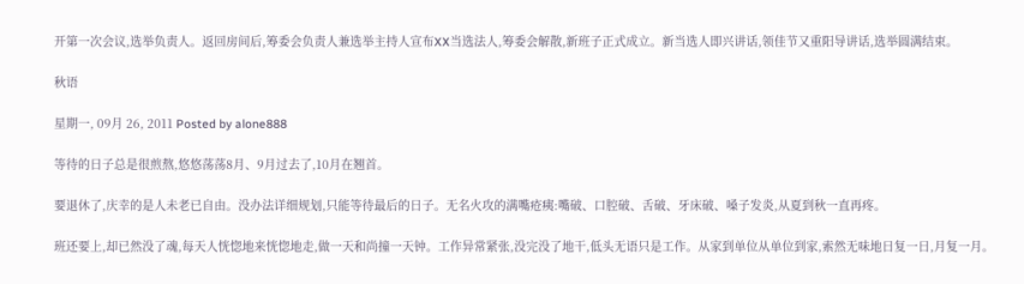开第一次会议,选举负责人。返回房间后,筹委会负责人兼选举主持人宣布XX当选法人,筹委会解散,新班子正式成立。新当选人即兴讲话,领佳节又重阳导讲话,选举圆满结束。

秋语

星期一, 09月 26, 2011 Posted by alone888

等待的日子总是很煎熬,悠悠荡荡8月、9月过去了,10月在翘首。

要退休了,庆幸的是人未老已自由。没办法详细规划,只能等待最后的日子。无名火攻的满嘴疮痍:嘴破、口腔破、舌破、牙床破、嗓子发炎,从夏到秋一直再疼。

班还要上,却已然没了魂,每天人恍惚地来恍惚地走,做一天和尚撞一天钟。工作异常紧张,没完没了地干,低头无语只是工作。从家到单位从单位到家,索然无味地日复一日,月复一月。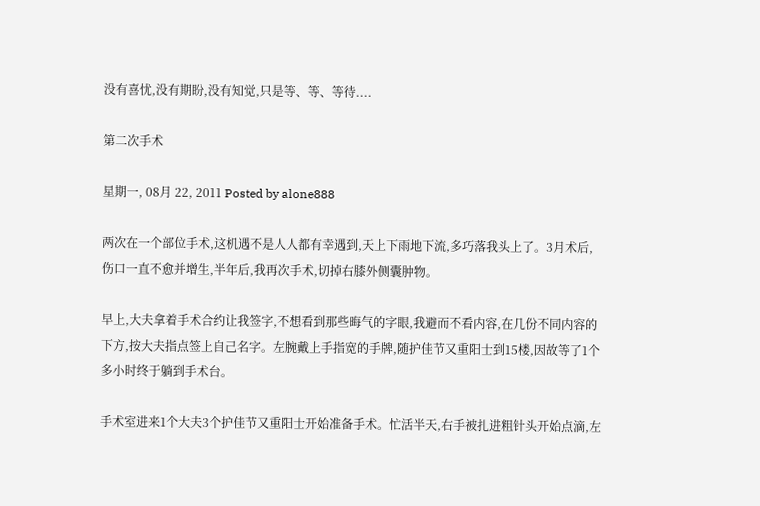没有喜忧,没有期盼,没有知觉,只是等、等、等待....

第二次手术

星期一, 08月 22, 2011 Posted by alone888

两次在一个部位手术,这机遇不是人人都有幸遇到,天上下雨地下流,多巧落我头上了。3月术后,伤口一直不愈并增生,半年后,我再次手术,切掉右膝外侧囊肿物。

早上,大夫拿着手术合约让我签字,不想看到那些晦气的字眼,我避而不看内容,在几份不同内容的下方,按大夫指点签上自己名字。左腕戴上手指宽的手牌,随护佳节又重阳士到15楼,因故等了1个多小时终于躺到手术台。

手术室进来1个大夫3个护佳节又重阳士开始准备手术。忙活半天,右手被扎进粗针头开始点滴,左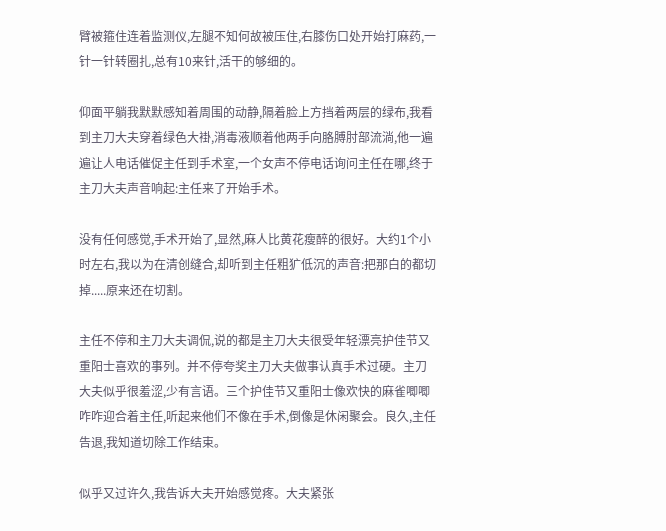臂被箍住连着监测仪,左腿不知何故被压住,右膝伤口处开始打麻药,一针一针转圈扎,总有10来针,活干的够细的。

仰面平躺我默默感知着周围的动静,隔着脸上方挡着两层的绿布,我看到主刀大夫穿着绿色大褂,消毒液顺着他两手向胳膊肘部流淌,他一遍遍让人电话催促主任到手术室,一个女声不停电话询问主任在哪,终于主刀大夫声音响起:主任来了开始手术。

没有任何感觉,手术开始了,显然,麻人比黄花瘦醉的很好。大约1个小时左右,我以为在清创缝合,却听到主任粗犷低沉的声音:把那白的都切掉.....原来还在切割。

主任不停和主刀大夫调侃,说的都是主刀大夫很受年轻漂亮护佳节又重阳士喜欢的事列。并不停夸奖主刀大夫做事认真手术过硬。主刀大夫似乎很羞涩,少有言语。三个护佳节又重阳士像欢快的麻雀唧唧咋咋迎合着主任,听起来他们不像在手术,倒像是休闲聚会。良久,主任告退,我知道切除工作结束。

似乎又过许久,我告诉大夫开始感觉疼。大夫紧张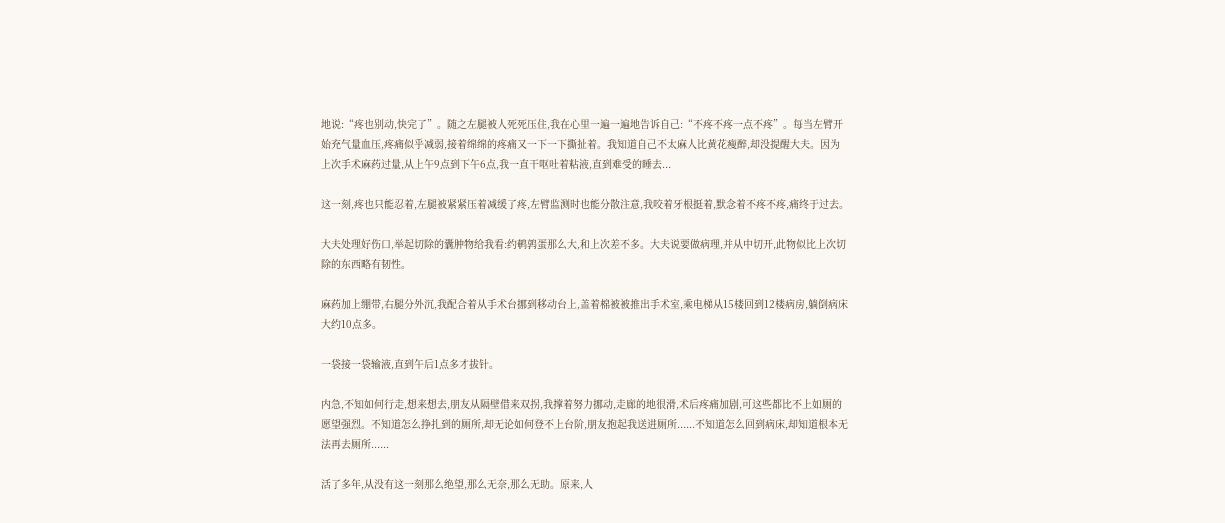地说:“疼也别动,快完了”。随之左腿被人死死压住,我在心里一遍一遍地告诉自己:“不疼不疼一点不疼”。每当左臂开始充气量血压,疼痛似乎减弱,接着绵绵的疼痛又一下一下撕扯着。我知道自己不太麻人比黄花瘦醉,却没提醒大夫。因为上次手术麻药过量,从上午9点到下午6点,我一直干呕吐着粘液,直到难受的睡去...

这一刻,疼也只能忍着,左腿被紧紧压着减缓了疼,左臂监测时也能分散注意,我咬着牙根挺着,默念着不疼不疼,痛终于过去。

大夫处理好伤口,举起切除的囊肿物给我看:约鹌鹑蛋那么大,和上次差不多。大夫说要做病理,并从中切开,此物似比上次切除的东西略有韧性。

麻药加上绷带,右腿分外沉,我配合着从手术台挪到移动台上,盖着棉被被推出手术室,乘电梯从15楼回到12楼病房,躺倒病床大约10点多。

一袋接一袋输液,直到午后1点多才拔针。

内急,不知如何行走,想来想去,朋友从隔壁借来双拐,我撑着努力挪动,走廊的地很滑,术后疼痛加剧,可这些都比不上如厕的愿望强烈。不知道怎么挣扎到的厕所,却无论如何登不上台阶,朋友抱起我送进厕所......不知道怎么回到病床,却知道根本无法再去厕所......

活了多年,从没有这一刻那么绝望,那么无奈,那么无助。原来,人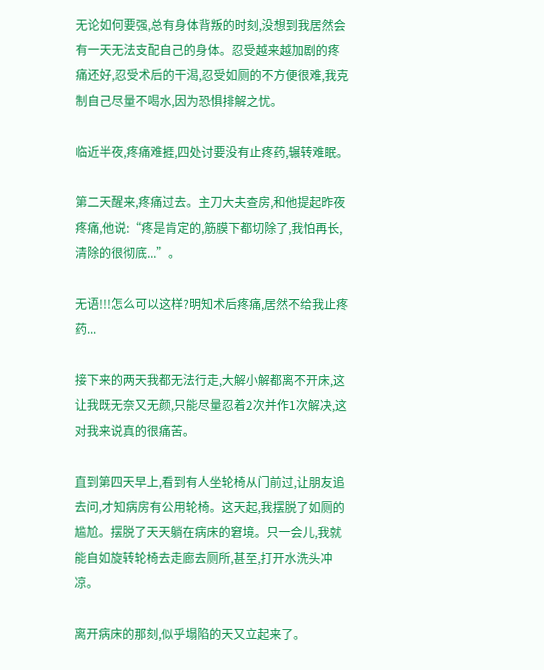无论如何要强,总有身体背叛的时刻,没想到我居然会有一天无法支配自己的身体。忍受越来越加剧的疼痛还好,忍受术后的干渴,忍受如厕的不方便很难,我克制自己尽量不喝水,因为恐惧排解之忧。

临近半夜,疼痛难捱,四处讨要没有止疼药,辗转难眠。

第二天醒来,疼痛过去。主刀大夫查房,和他提起昨夜疼痛,他说:“疼是肯定的,筋膜下都切除了,我怕再长,清除的很彻底...”。

无语!!!怎么可以这样?明知术后疼痛,居然不给我止疼药...

接下来的两天我都无法行走,大解小解都离不开床,这让我既无奈又无颜,只能尽量忍着2次并作1次解决,这对我来说真的很痛苦。

直到第四天早上,看到有人坐轮椅从门前过,让朋友追去问,才知病房有公用轮椅。这天起,我摆脱了如厕的尴尬。摆脱了天天躺在病床的窘境。只一会儿,我就能自如旋转轮椅去走廊去厕所,甚至,打开水洗头冲凉。

离开病床的那刻,似乎塌陷的天又立起来了。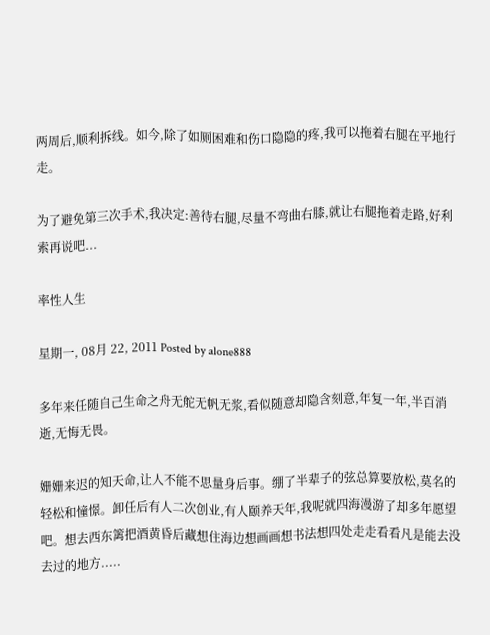两周后,顺利拆线。如今,除了如厕困难和伤口隐隐的疼,我可以拖着右腿在平地行走。

为了避免第三次手术,我决定:善待右腿,尽量不弯曲右膝,就让右腿拖着走路,好利索再说吧...

率性人生

星期一, 08月 22, 2011 Posted by alone888

多年来任随自己生命之舟无舵无帆无浆,看似随意却隐含刻意,年复一年,半百消逝,无悔无畏。

姗姗来迟的知天命,让人不能不思量身后事。绷了半辈子的弦总算要放松,莫名的轻松和憧憬。卸任后有人二次创业,有人颐养天年,我呢就四海漫游了却多年愿望吧。想去西东篱把酒黄昏后藏想住海边想画画想书法想四处走走看看凡是能去没去过的地方.....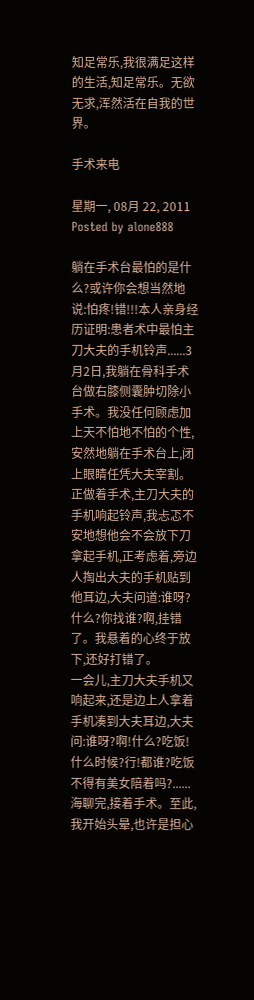知足常乐,我很满足这样的生活,知足常乐。无欲无求,浑然活在自我的世界。

手术来电

星期一, 08月 22, 2011 Posted by alone888

躺在手术台最怕的是什么?或许你会想当然地说:怕疼!错!!!本人亲身经历证明:患者术中最怕主刀大夫的手机铃声......3月2日,我躺在骨科手术台做右膝侧囊肿切除小手术。我没任何顾虑加上天不怕地不怕的个性,安然地躺在手术台上,闭上眼睛任凭大夫宰割。正做着手术,主刀大夫的手机响起铃声,我忐忑不安地想他会不会放下刀拿起手机,正考虑着,旁边人掏出大夫的手机贴到他耳边,大夫问道:谁呀?什么?你找谁?啊,挂错了。我悬着的心终于放下,还好打错了。
一会儿,主刀大夫手机又响起来,还是边上人拿着手机凑到大夫耳边,大夫问:谁呀?啊!什么?吃饭!什么时候?行!都谁?吃饭不得有美女陪着吗?......海聊完,接着手术。至此,我开始头晕,也许是担心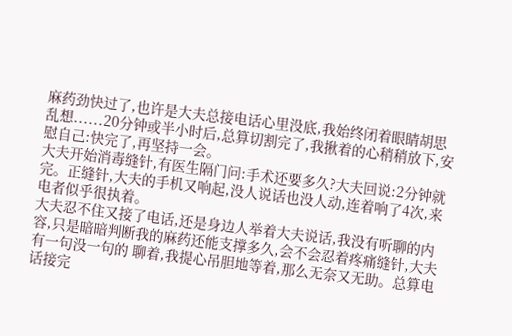麻药劲快过了,也许是大夫总接电话心里没底,我始终闭着眼睛胡思乱想......20分钟或半小时后,总算切割完了,我揪着的心稍稍放下,安慰自己:快完了,再坚持一会。
大夫开始消毒缝针,有医生隔门问:手术还要多久?大夫回说:2分钟就完。正缝针,大夫的手机又响起,没人说话也没人动,连着响了4次,来电者似乎很执着。
大夫忍不住又接了电话,还是身边人举着大夫说话,我没有听聊的内容,只是暗暗判断我的麻药还能支撑多久,会不会忍着疼痛缝针,大夫有一句没一句的 聊着,我提心吊胆地等着,那么无奈又无助。总算电话接完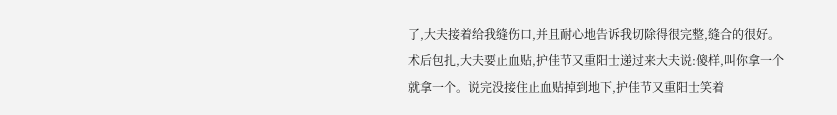了,大夫接着给我缝伤口,并且耐心地告诉我切除得很完整,缝合的很好。
术后包扎,大夫要止血贴,护佳节又重阳士递过来大夫说:傻样,叫你拿一个就拿一个。说完没接住止血贴掉到地下,护佳节又重阳士笑着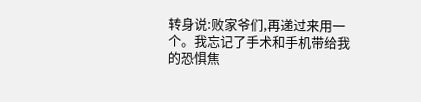转身说:败家爷们,再递过来用一个。我忘记了手术和手机带给我的恐惧焦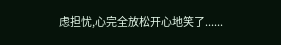虑担忧,心完全放松开心地笑了......